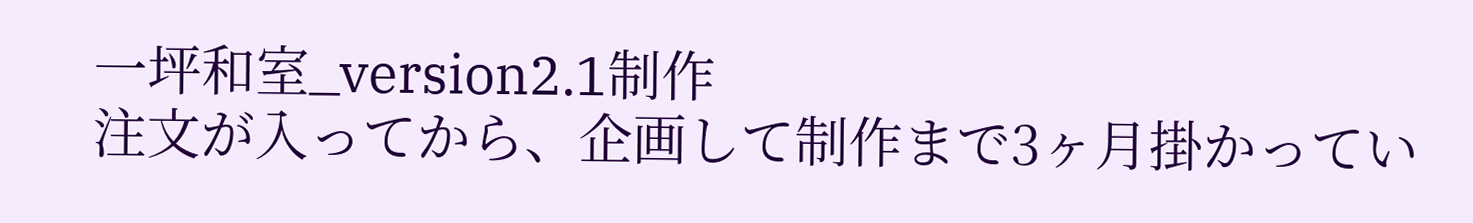一坪和室_version2.1制作
注文が入ってから、企画して制作まで3ヶ月掛かってい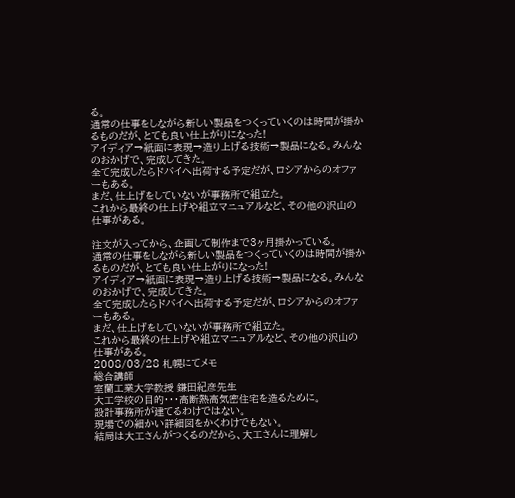る。
通常の仕事をしながら新しい製品をつくっていくのは時間が掛かるものだが、とても良い仕上がりになった!
アイディア→紙面に表現→造り上げる技術→製品になる。みんなのおかげで、完成してきた。
全て完成したらドバイへ出荷する予定だが、ロシアからのオファーもある。
まだ、仕上げをしていないが事務所で組立た。
これから最終の仕上げや組立マニュアルなど、その他の沢山の仕事がある。

注文が入ってから、企画して制作まで3ヶ月掛かっている。
通常の仕事をしながら新しい製品をつくっていくのは時間が掛かるものだが、とても良い仕上がりになった!
アイディア→紙面に表現→造り上げる技術→製品になる。みんなのおかげで、完成してきた。
全て完成したらドバイへ出荷する予定だが、ロシアからのオファーもある。
まだ、仕上げをしていないが事務所で組立た。
これから最終の仕上げや組立マニュアルなど、その他の沢山の仕事がある。
2008/03/28 札幌にてメモ
総合講師
室蘭工業大学教授 鎌田紀彦先生
大工学校の目的・・・高断熱高気密住宅を造るために。
設計事務所が建てるわけではない。
現場での細かい詳細図をかくわけでもない。
結局は大工さんがつくるのだから、大工さんに理解し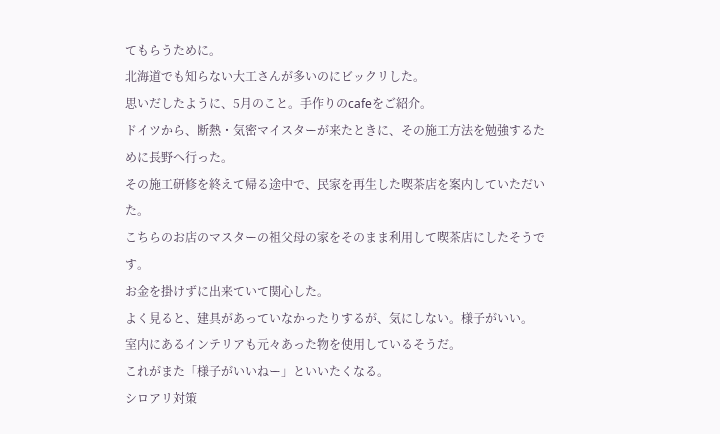てもらうために。
北海道でも知らない大工さんが多いのにビックリした。
思いだしたように、5月のこと。手作りのcafeをご紹介。
ドイツから、断熱・気密マイスターが来たときに、その施工方法を勉強するために長野へ行った。
その施工研修を終えて帰る途中で、民家を再生した喫茶店を案内していただいた。
こちらのお店のマスターの祖父母の家をそのまま利用して喫茶店にしたそうです。
お金を掛けずに出来ていて関心した。
よく見ると、建具があっていなかったりするが、気にしない。様子がいい。
室内にあるインテリアも元々あった物を使用しているそうだ。
これがまた「様子がいいねー」といいたくなる。
シロアリ対策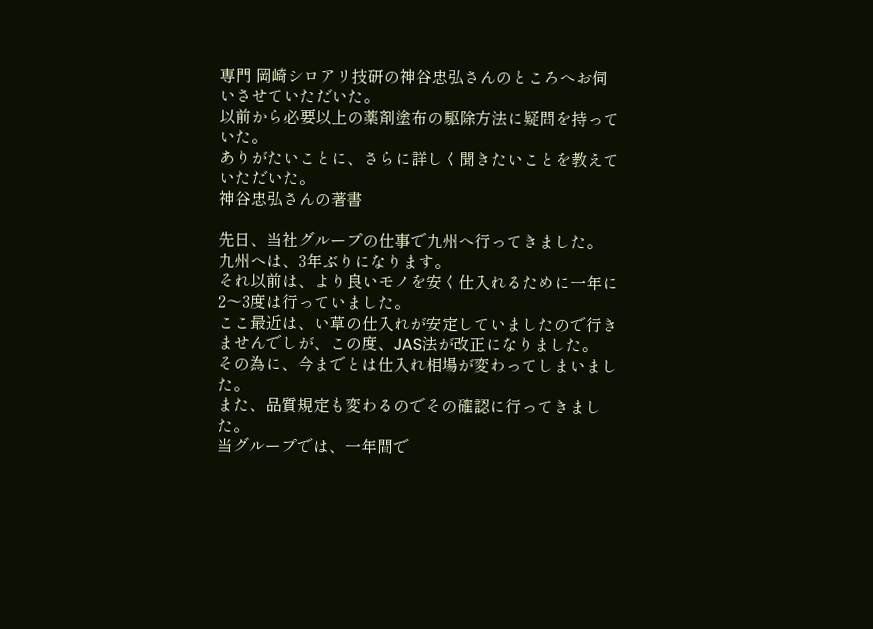専門 岡崎シロアリ技研の神谷忠弘さんのところへお伺いさせていただいた。
以前から必要以上の薬剤塗布の駆除方法に疑問を持っていた。
ありがたいことに、さらに詳しく聞きたいことを教えていただいた。
神谷忠弘さんの著書

先日、当社グループの仕事で九州へ行ってきました。
九州へは、3年ぶりになります。
それ以前は、より良いモノを安く仕入れるために一年に2〜3度は行っていました。
ここ最近は、い草の仕入れが安定していましたので行きませんでしが、この度、JAS法が改正になりました。
その為に、今までとは仕入れ相場が変わってしまいました。
また、品質規定も変わるのでその確認に行ってきました。
当グループでは、一年間で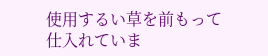使用するい草を前もって仕入れていま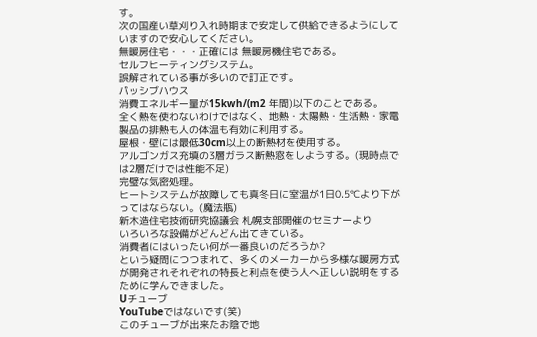す。
次の国産い草刈り入れ時期まで安定して供給できるようにしていますので安心してください。
無暖房住宅・・・正確には 無暖房機住宅である。
セルフヒーティングシステム。
誤解されている事が多いので訂正です。
パッシブハウス
消費エネルギー量が15kwh/(m2 年間)以下のことである。
全く熱を使わないわけではなく、地熱・太陽熱・生活熱・家電製品の排熱も人の体温も有効に利用する。
屋根・壁には最低30cm以上の断熱材を使用する。
アルゴンガス充填の3層ガラス断熱窓をしようする。(現時点では2層だけでは性能不足)
完璧な気密処理。
ヒートシステムが故障しても真冬日に室温が1日0.5℃より下がってはならない。(魔法瓶)
新木造住宅技術研究協議会 札幌支部開催のセミナーより
いろいろな設備がどんどん出てきている。
消費者にはいったい何が一番良いのだろうか?
という疑問につつまれて、多くのメーカーから多様な暖房方式が開発されそれぞれの特長と利点を使う人へ正しい説明をするために学んできました。
Uチューブ
YouTubeではないです(笑)
このチューブが出来たお陰で地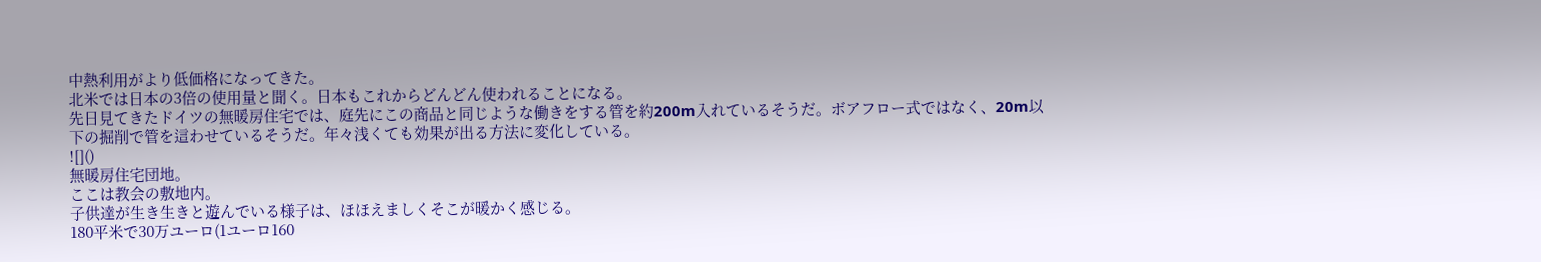中熱利用がより低価格になってきた。
北米では日本の3倍の使用量と聞く。日本もこれからどんどん使われることになる。
先日見てきたドイツの無暖房住宅では、庭先にこの商品と同じような働きをする管を約200m入れているそうだ。ボアフロー式ではなく、20m以下の掘削で管を這わせているそうだ。年々浅くても効果が出る方法に変化している。
![]()
無暖房住宅団地。
ここは教会の敷地内。
子供達が生き生きと遊んでいる様子は、ほほえましくそこが暖かく感じる。
180平米で30万ユーロ(1ユーロ160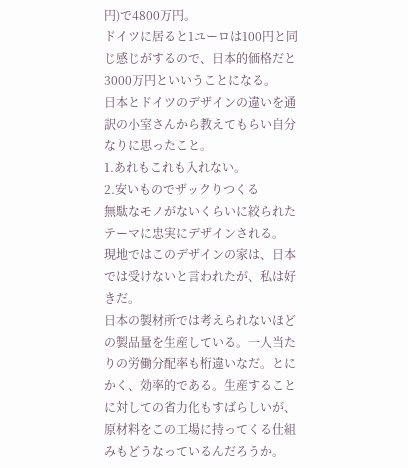円)で4800万円。
ドイツに居ると1ユーロは100円と同じ感じがするので、日本的価格だと3000万円といいうことになる。
日本とドイツのデザインの違いを通訳の小室さんから教えてもらい自分なりに思ったこと。
1.あれもこれも入れない。
2.安いものでザックりつくる
無駄なモノがないくらいに絞られたテーマに忠実にデザインされる。
現地ではこのデザインの家は、日本では受けないと言われたが、私は好きだ。
日本の製材所では考えられないほどの製品量を生産している。一人当たりの労働分配率も桁違いなだ。とにかく、効率的である。生産することに対しての省力化もすばらしいが、原材料をこの工場に持ってくる仕組みもどうなっているんだろうか。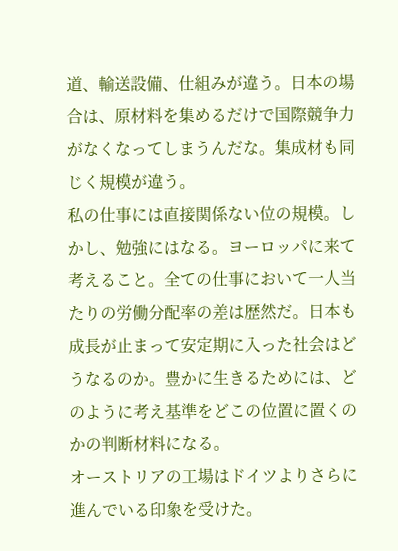道、輸送設備、仕組みが違う。日本の場合は、原材料を集めるだけで国際競争力がなくなってしまうんだな。集成材も同じく規模が違う。
私の仕事には直接関係ない位の規模。しかし、勉強にはなる。ヨーロッパに来て考えること。全ての仕事において一人当たりの労働分配率の差は歴然だ。日本も成長が止まって安定期に入った社会はどうなるのか。豊かに生きるためには、どのように考え基準をどこの位置に置くのかの判断材料になる。
オーストリアの工場はドイツよりさらに進んでいる印象を受けた。